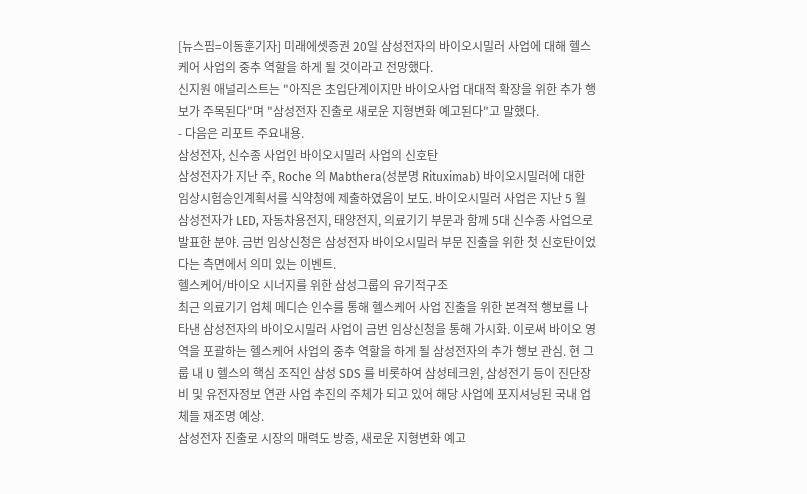[뉴스핌=이동훈기자] 미래에셋증권 20일 삼성전자의 바이오시밀러 사업에 대해 헬스케어 사업의 중추 역할을 하게 될 것이라고 전망했다.
신지원 애널리스트는 "아직은 초입단계이지만 바이오사업 대대적 확장을 위한 추가 행보가 주목된다"며 "삼성전자 진출로 새로운 지형변화 예고된다"고 말했다.
- 다음은 리포트 주요내용.
삼성전자, 신수종 사업인 바이오시밀러 사업의 신호탄
삼성전자가 지난 주, Roche 의 Mabthera(성분명 Rituximab) 바이오시밀러에 대한 임상시험승인계획서를 식약청에 제출하였음이 보도. 바이오시밀러 사업은 지난 5 월 삼성전자가 LED, 자동차용전지, 태양전지, 의료기기 부문과 함께 5대 신수종 사업으로 발표한 분야. 금번 임상신청은 삼성전자 바이오시밀러 부문 진출을 위한 첫 신호탄이었다는 측면에서 의미 있는 이벤트.
헬스케어/바이오 시너지를 위한 삼성그룹의 유기적구조
최근 의료기기 업체 메디슨 인수를 통해 헬스케어 사업 진출을 위한 본격적 행보를 나타낸 삼성전자의 바이오시밀러 사업이 금번 임상신청을 통해 가시화. 이로써 바이오 영역을 포괄하는 헬스케어 사업의 중추 역할을 하게 될 삼성전자의 추가 행보 관심. 현 그룹 내 U 헬스의 핵심 조직인 삼성 SDS 를 비롯하여 삼성테크윈, 삼성전기 등이 진단장비 및 유전자정보 연관 사업 추진의 주체가 되고 있어 해당 사업에 포지셔닝된 국내 업체들 재조명 예상.
삼성전자 진출로 시장의 매력도 방증, 새로운 지형변화 예고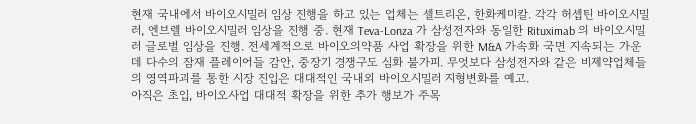현재 국내에서 바이오시밀러 임상 진행을 하고 있는 업체는 셀트리온, 한화케미칼. 각각 허셉틴 바이오시밀러, 엔브렐 바이오시밀러 임상을 진행 중. 현재 Teva-Lonza 가 삼성전자와 동일한 Rituximab 의 바이오시밀러 글로벌 임상을 진행. 전세계적으로 바이오의약품 사업 확장을 위한 M&A 가속화 국면 지속되는 가운데 다수의 잠재 플레이어들 감안, 중장기 경쟁구도 심화 불가피. 무엇보다 삼성전자와 같은 비제약업체들의 영역파괴를 통한 시장 진입은 대대적인 국내외 바이오시밀러 지형변화를 예고.
아직은 초입, 바이오사업 대대적 확장을 위한 추가 행보가 주목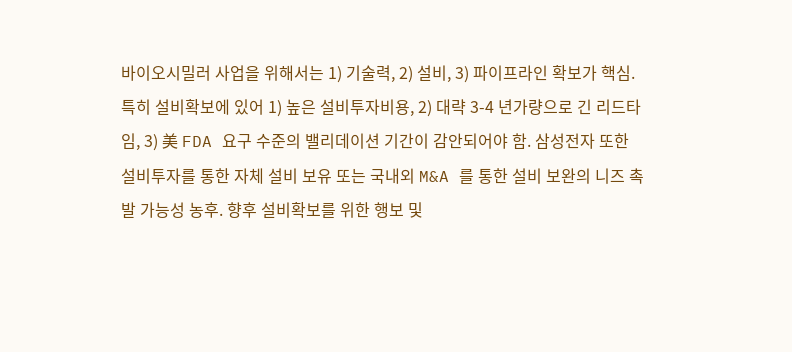바이오시밀러 사업을 위해서는 1) 기술력, 2) 설비, 3) 파이프라인 확보가 핵심. 특히 설비확보에 있어 1) 높은 설비투자비용, 2) 대략 3-4 년가량으로 긴 리드타임, 3) 美 FDA 요구 수준의 밸리데이션 기간이 감안되어야 함. 삼성전자 또한 설비투자를 통한 자체 설비 보유 또는 국내외 M&A 를 통한 설비 보완의 니즈 촉발 가능성 농후. 향후 설비확보를 위한 행보 및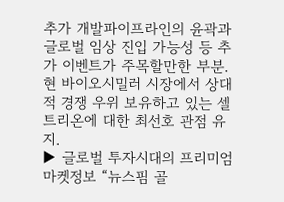추가 개발파이프라인의 윤곽과 글로벌 임상 진입 가능성 등 추가 이벤트가 주목할만한 부분. 현 바이오시밀러 시장에서 상대적 경쟁 우위 보유하고 있는 셀트리온에 대한 최선호 관점 유지.
▶ 글로벌 투자시대의 프리미엄 마켓정보 “뉴스핌 골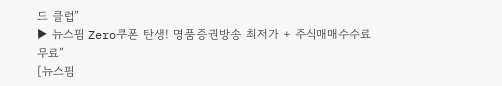드 클럽”
▶ 뉴스핌 Zero쿠폰 탄생! 명품증권방송 최저가 + 주식매매수수료 무료”
[뉴스핌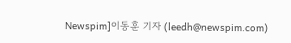Newspim]이동훈 기자 (leedh@newspim.com)